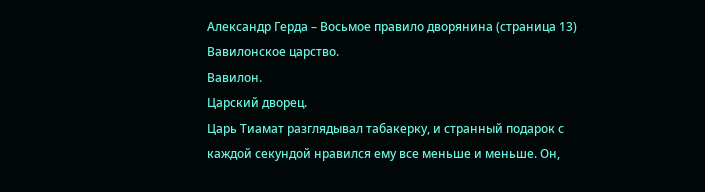Александр Герда – Восьмое правило дворянина (страница 13)
Вавилонское царство.
Вавилон.
Царский дворец.
Царь Тиамат разглядывал табакерку, и странный подарок с каждой секундой нравился ему все меньше и меньше. Он,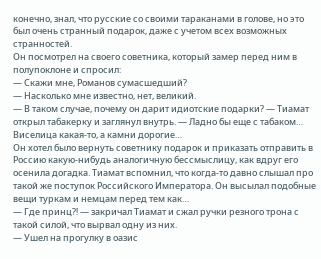конечно, знал, что русские со своими тараканами в голове, но это был очень странный подарок, даже с учетом всех возможных странностей.
Он посмотрел на своего советника, который замер перед ним в полупоклоне и спросил:
— Скажи мне, Романов сумасшедший?
— Насколько мне известно, нет, великий.
— В таком случае, почему он дарит идиотские подарки? — Тиамат открыл табакерку и заглянул внутрь. — Ладно бы еще с табаком… Виселица какая-то, а камни дорогие…
Он хотел было вернуть советнику подарок и приказать отправить в Россию какую-нибудь аналогичную бессмыслицу, как вдруг его осенила догадка. Тиамат вспомнил, что когда-то давно слышал про такой же поступок Российского Императора. Он высылал подобные вещи туркам и немцам перед тем как…
— Где принц⁈ — закричал Тиамат и сжал ручки резного трона с такой силой, что вырвал одну из них.
— Ушел на прогулку в оазис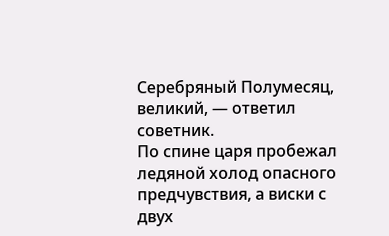Серебряный Полумесяц, великий, — ответил советник.
По спине царя пробежал ледяной холод опасного предчувствия, а виски с двух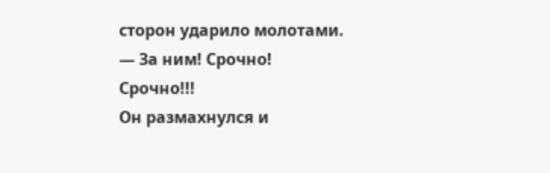сторон ударило молотами.
— За ним! Срочно! Срочно!!!
Он размахнулся и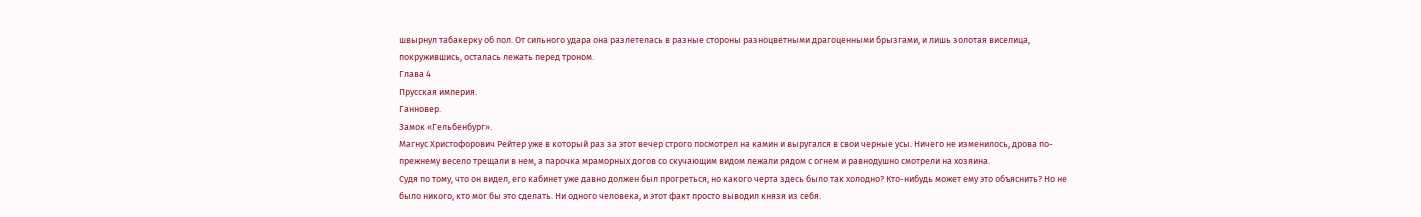швырнул табакерку об пол. От сильного удара она разлетелась в разные стороны разноцветными драгоценными брызгами, и лишь золотая виселица, покружившись, осталась лежать перед троном.
Глава 4
Прусская империя.
Ганновер.
Замок «Гельбенбург».
Магнус Христофорович Рейтер уже в который раз за этот вечер строго посмотрел на камин и выругался в свои черные усы. Ничего не изменилось, дрова по-прежнему весело трещали в нем, а парочка мраморных догов со скучающим видом лежали рядом с огнем и равнодушно смотрели на хозяина.
Судя по тому, что он видел, его кабинет уже давно должен был прогреться, но какого черта здесь было так холодно? Кто-нибудь может ему это объяснить? Но не было никого, кто мог бы это сделать. Ни одного человека, и этот факт просто выводил князя из себя.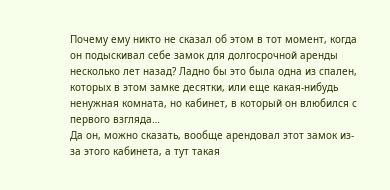Почему ему никто не сказал об этом в тот момент, когда он подыскивал себе замок для долгосрочной аренды несколько лет назад? Ладно бы это была одна из спален, которых в этом замке десятки, или еще какая-нибудь ненужная комната, но кабинет, в который он влюбился с первого взгляда…
Да он, можно сказать, вообще арендовал этот замок из-за этого кабинета, а тут такая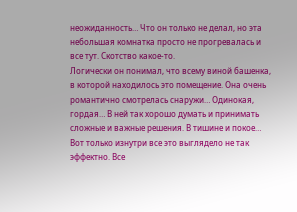неожиданность… Что он только не делал, но эта небольшая комнатка просто не прогревалась и все тут. Скотство какое-то.
Логически он понимал, что всему виной башенка, в которой находилось это помещение. Она очень романтично смотрелась снаружи… Одинокая, гордая… В ней так хорошо думать и принимать сложные и важные решения. В тишине и покое…
Вот только изнутри все это выглядело не так эффектно. Все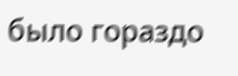было гораздо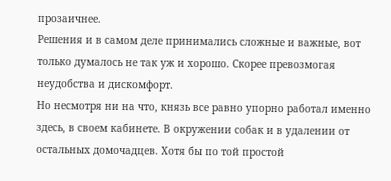прозаичнее.
Решения и в самом деле принимались сложные и важные, вот только думалось не так уж и хорошо. Скорее превозмогая неудобства и дискомфорт.
Но несмотря ни на что, князь все равно упорно работал именно здесь, в своем кабинете. В окружении собак и в удалении от остальных домочадцев. Хотя бы по той простой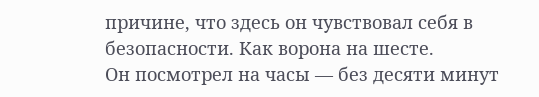причине, что здесь он чувствовал себя в безопасности. Как ворона на шесте.
Он посмотрел на часы — без десяти минут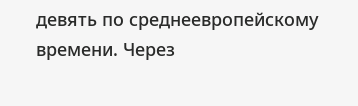девять по среднеевропейскому времени. Через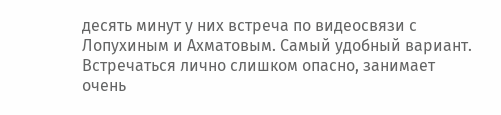десять минут у них встреча по видеосвязи с Лопухиным и Ахматовым. Самый удобный вариант.
Встречаться лично слишком опасно, занимает очень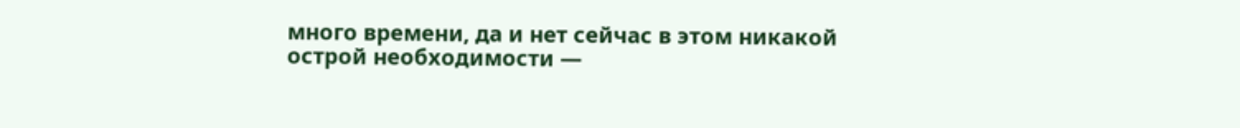много времени, да и нет сейчас в этом никакой острой необходимости —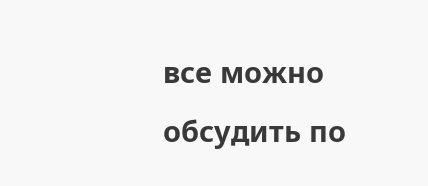все можно обсудить по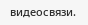видеосвязи.